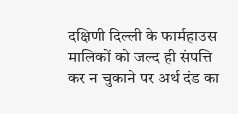दक्षिणी दिल्ली के फार्महाउस मालिकों को जल्द ही संपत्ति कर न चुकाने पर अर्थ दंड का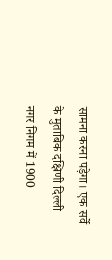सामना करना पड़ेगा। एक सर्वे के मुताबिक दक्ष्रिणी दिल्ली नगर निगम में 1900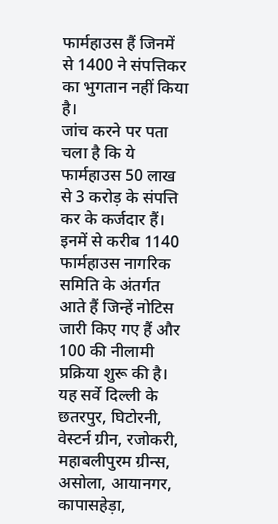फार्महाउस हैं जिनमें से 1400 ने संपत्तिकर का भुगतान नहीं किया है।
जांच करने पर पता चला है कि ये फार्महाउस 50 लाख से 3 करोड़ के संपत्ति कर के कर्जदार हैं। इनमें से करीब 1140 फार्महाउस नागरिक समिति के अंतर्गत आते हैं जिन्हें नोटिस जारी किए गए हैं और 100 की नीलामी प्रक्रिया शुरू की है।
यह सर्वे दिल्ली के छतरपुर, घिटोरनी, वेस्टर्न ग्रीन, रजोकरी, महाबलीपुरम ग्रीन्स, असोला, आयानगर, कापासहेड़ा,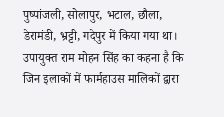पुष्पांजली, सोलापुर, भटाल, छौला, डेरामंडी, भ्रट्टी, गदेपुर में किया गया था।
उपायुक्त राम मोहन सिंह का कहना है कि जिन इलाकों में फार्महाउस मालिकों द्वारा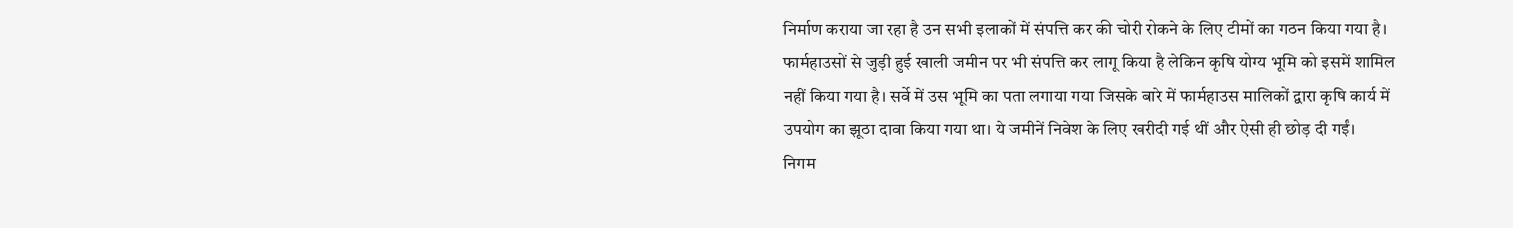निर्माण कराया जा रहा है उन सभी इलाकों में संपत्ति कर की चोरी रोकने के लिए टीमों का गठन किया गया है।
फार्महाउसों से जुड़ी हुई खाली जमीन पर भी संपत्ति कर लागू किया है लेकिन कृषि योग्य भूमि को इसमें शामिल नहीं किया गया है। सर्वे में उस भूमि का पता लगाया गया जिसके बारे में फार्महाउस मालिकों द्वारा कृषि कार्य में उपयोग का झूठा दावा किया गया था। ये जमीनें निवेश के लिए खरीदी गई थीं और ऐसी ही छोड़ दी गईं।
निगम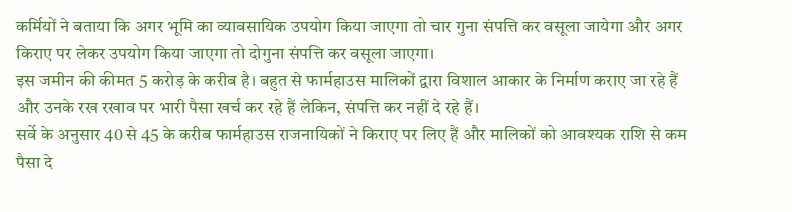कर्मियों ने बताया कि अगर भूमि का व्यावसायिक उपयोग किया जाएगा तो चार गुना संपत्ति कर वसूला जायेगा और अगर किराए पर लेकर उपयोग किया जाएगा तो दोगुना संपत्ति कर वसूला जाएगा।
इस जमीन की कीमत 5 करोड़ के करीब है। बहुत से फार्महाउस मालिकों द्वारा विशाल आकार के निर्माण कराए जा रहे हैं और उनके रख रखाव पर भारी पैसा खर्च कर रहे हैं लेकिन, संपत्ति कर नहीं दे रहे हैं।
सर्वे के अनुसार 40 से 45 के करीब फार्महाउस राजनायिकों ने किराए पर लिए हैं और मालिकों को आवश्यक राशि से कम पैसा दे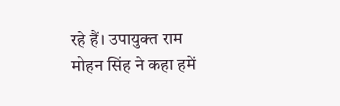रहे हैं। उपायुक्त राम मोहन सिंह ने कहा हमें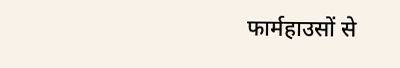फार्महाउसों से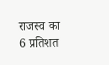राजस्व का 6 प्रतिशत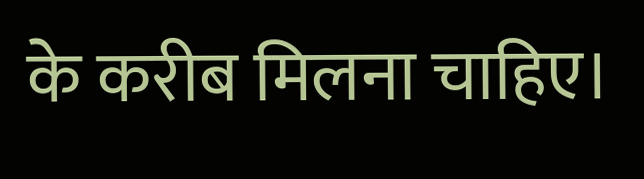के करीब मिलना चाहिए।